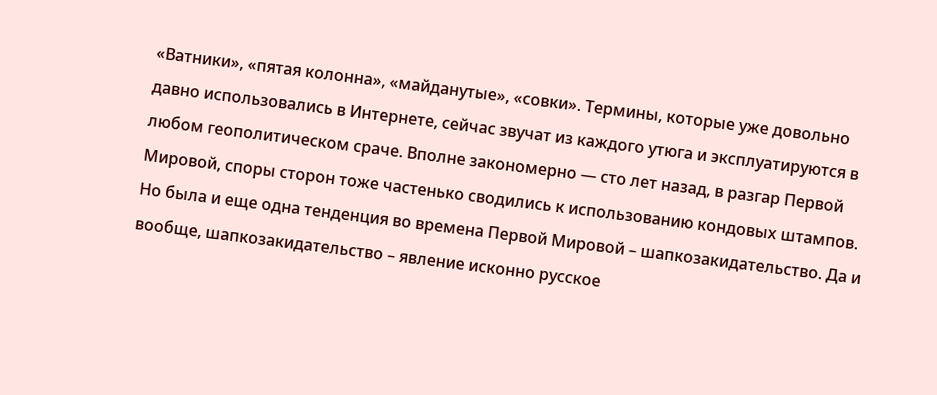«Ватники», «пятая колонна», «майданутые», «совки». Термины, которые уже довольно давно использовались в Интернете, сейчас звучат из каждого утюга и эксплуатируются в любом геополитическом сраче. Вполне закономерно — сто лет назад, в разгар Первой Мировой, споры сторон тоже частенько сводились к использованию кондовых штампов. Но была и еще одна тенденция во времена Первой Мировой – шапкозакидательство. Да и вообще, шапкозакидательство – явление исконно русское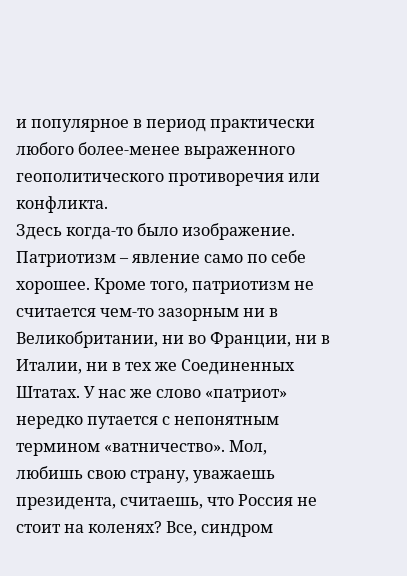и популярное в период практически любого более-менее выраженного геополитического противоречия или конфликта.
Здесь когда-то было изображение.
Патриотизм – явление само по себе хорошее. Кроме того, патриотизм не считается чем-то зазорным ни в Великобритании, ни во Франции, ни в Италии, ни в тех же Соединенных Штатах. У нас же слово «патриот» нередко путается с непонятным термином «ватничество». Мол, любишь свою страну, уважаешь президента, считаешь, что Россия не стоит на коленях? Все, синдром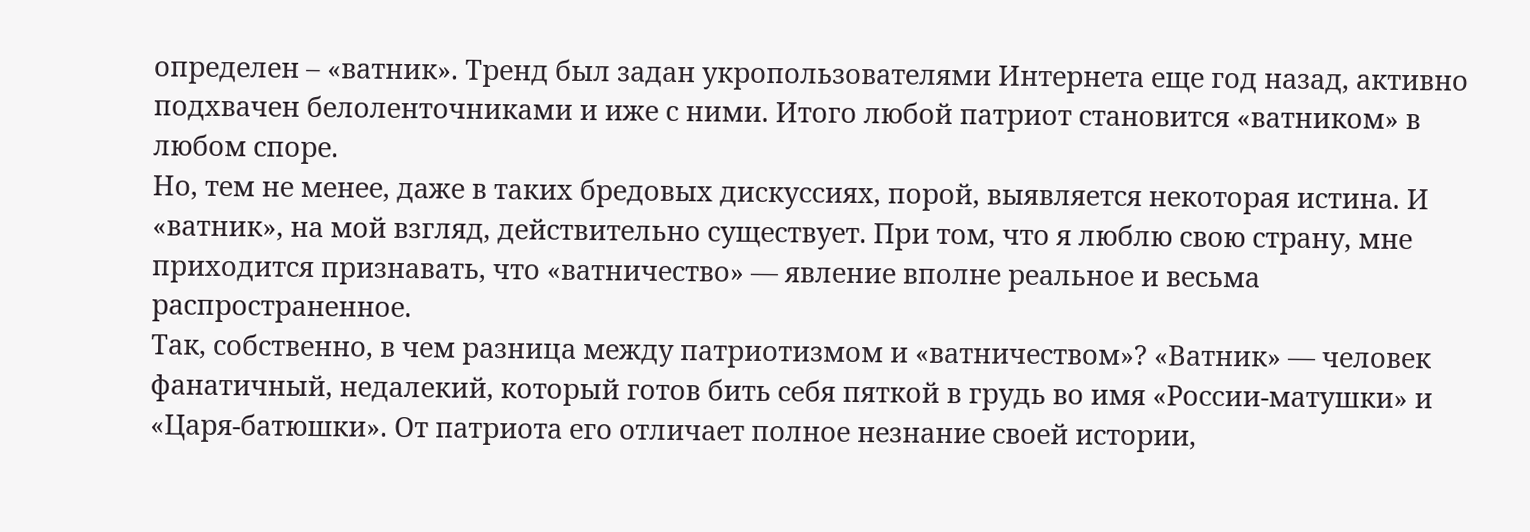определен – «ватник». Тренд был задан укропользователями Интернета еще год назад, активно подхвачен белоленточниками и иже с ними. Итого любой патриот становится «ватником» в любом споре.
Но, тем не менее, даже в таких бредовых дискуссиях, порой, выявляется некоторая истина. И «ватник», на мой взгляд, действительно существует. При том, что я люблю свою страну, мне приходится признавать, что «ватничество» — явление вполне реальное и весьма распространенное.
Так, собственно, в чем разница между патриотизмом и «ватничеством»? «Ватник» — человек фанатичный, недалекий, который готов бить себя пяткой в грудь во имя «России-матушки» и «Царя-батюшки». От патриота его отличает полное незнание своей истории,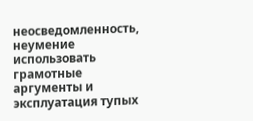неосведомленность, неумение использовать грамотные аргументы и эксплуатация тупых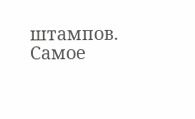штампов. Самое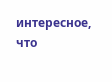интересное, что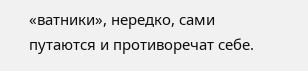«ватники», нередко, сами путаются и противоречат себе.